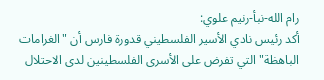رام الله-نبأ-رنيم علوي:
أكد رئيس نادي الأسير الفلسطيني قدورة فارس أن "الغرامات الباهظة" التي تفرض على الأسرى الفلسطينين لدى الاحتلال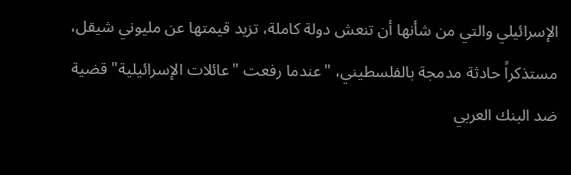الإسرائيلي والتي من شأنها أن تنعش دولة كاملة، تزيد قيمتها عن مليوني شيقل، مستذكراً حادثة مدمجة بالفلسطيني، "عندما رفعت "عائلات الإسرائيلية" قضية ضد البنك العربي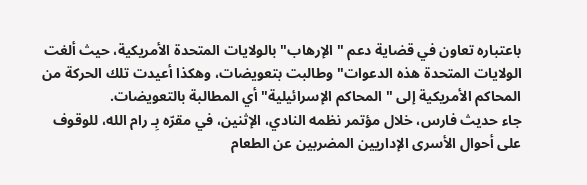باعتباره تعاون في قضاية دعم " الإرهاب" بالولايات المتحدة الأمريكية، حيث ألغت الولايات المتحدة هذه الدعوات" وطالبت بتعويضات، وهكذا أعيدت تلك الحركة من المحاكم الأمريكية إلى " المحاكم الإسرائيلية" أي المطالبة بالتعويضات.
جاء حديث فارس، خلال مؤتمر نظمه النادي، الإثنين، في مقرّه بِـ رام الله، للوقوف على أحوال الأسرى الإداريين المضربين عن الطعام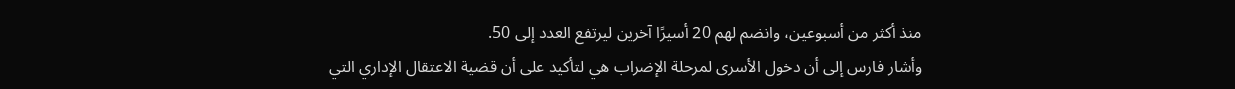منذ أكثر من أسبوعين، وانضم لهم 20 أسيرًا آخرين ليرتفع العدد إلى 50.
وأشار فارس إلى أن دخول الأسرى لمرحلة الإضراب هي لتأكيد على أن قضية الاعتقال الإداري التي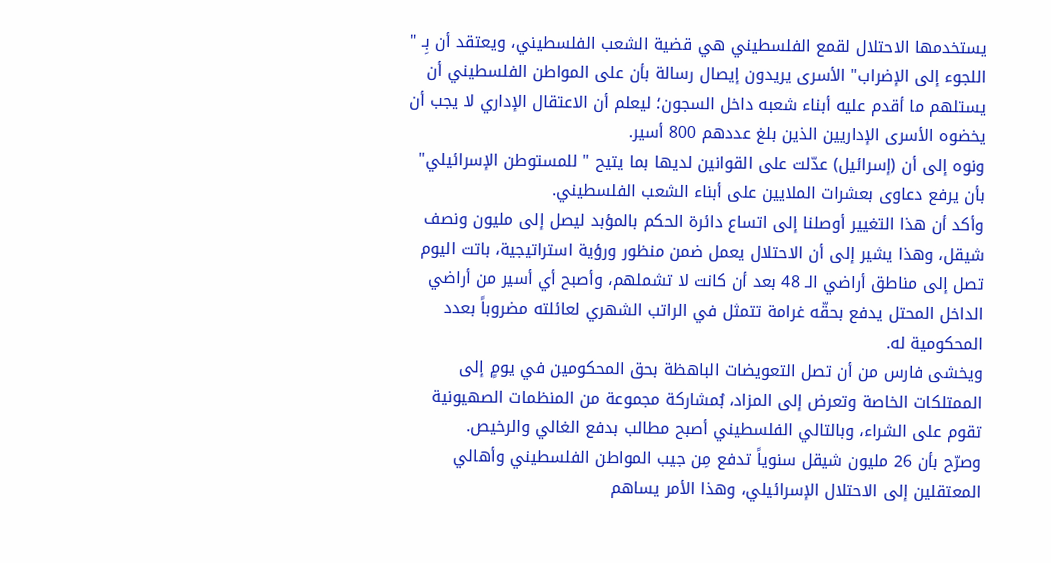يستخدمها الاحتلال لقمع الفلسطيني هي قضية الشعب الفلسطيني، ويعتقد أن بِـ " اللجوء إلى الإضراب" الأسرى يريدون إيصال رسالة بأن على المواطن الفلسطيني أن يستلهم ما أقدم عليه أبناء شعبه داخل السجون؛ ليعلم أن الاعتقال الإداري لا يجب أن يخضوه الأسرى الإداريين الذين بلغ عددهم 800 أسير.
ونوه إلى أن (إسرائيل) عدّلت على القوانين لديها بما يتيح " للمستوطن الإسرائيلي" بأن يرفع دعاوى بعشرات الملايين على أبناء الشعب الفلسطيني.
وأكد أن هذا التغيير أوصلنا إلى اتساع دائرة الحكم بالمؤبد ليصل إلى مليون ونصف شيقل، وهذا يشير إلى أن الاحتلال يعمل ضمن منظور ورؤية استراتيجية، باتت اليوم تصل إلى مناطق أراضي الـ 48 بعد أن كانت لا تشملهم، وأصبح أي أسير من أراضي الداخل المحتل يدفع بحقّه غرامة تتمثل في الراتب الشهري لعائلته مضروباً بعدد المحكومية له.
ويخشى فارس من أن تصل التعويضات الباهظة بحق المحكومين في يومٍ إلى الممتلكات الخاصة وتعرض إلى المزاد، بُمشاركة مجموعة من المنظمات الصهيونية تقوم على الشراء، وبالتالي الفلسطيني أصبح مطالب بدفع الغالي والرخيص.
وصرّح بأن 26 مليون شيقل سنوياً تدفع مِن جيب المواطن الفلسطيني وأهالي المعتقلين إلى الاحتلال الإسرائيلي، وهذا الأمر يساهم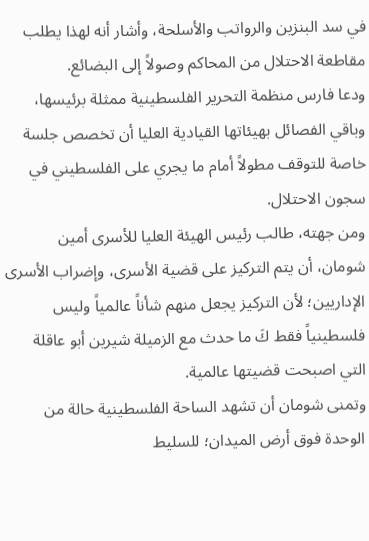في سد البنزين والرواتب والأسلحة، وأشار أنه لهذا يطلب مقاطعة الاحتلال من المحاكم وصولاً إلى البضائع.
ودعا فارس منظمة التحرير الفلسطينية ممثلة برئيسها، وباقي الفصائل بهيئاتها القيادية العليا أن تخصص جلسة خاصة للتوقف مطولاً أمام ما يجري على الفلسطيني في سجون الاحتلال.
ومن جهته، طالب رئيس الهيئة العليا للأسرى أمين شومان، أن يتم التركيز على قضية الأسرى، وإضراب الأسرى الإداريين؛ لأن التركيز يجعل منهم شأناً عالمياً وليس فلسطينياً فقط كَ ما حدث مع الزميلة شيرين أبو عاقلة التي اصبحت قضيتها عالمية.
وتمنى شومان أن تشهد الساحة الفلسطينية حالة من الوحدة فوق أرض الميدان؛ للسليط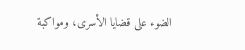الضوء على قضايا الأسرى، ومواكبة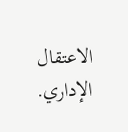الاعتقال الإداري.